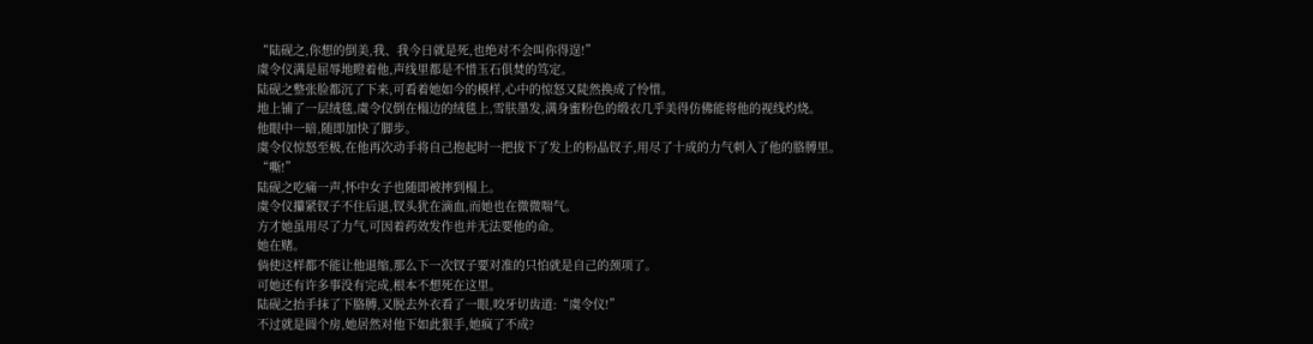“陆砚之,你想的倒美,我、我今日就是死,也绝对不会叫你得逞!”
虞令仪满是屈辱地瞪着他,声线里都是不惜玉石俱焚的笃定。
陆砚之整张脸都沉了下来,可看着她如今的模样,心中的惊怒又陡然换成了怜惜。
地上铺了一层绒毯,虞令仪倒在榻边的绒毯上,雪肤墨发,满身蜜粉色的缎衣几乎美得仿佛能将他的视线灼烧。
他眼中一暗,随即加快了脚步。
虞令仪惊怒至极,在他再次动手将自己抱起时一把拔下了发上的粉晶钗子,用尽了十成的力气刺入了他的胳膊里。
“嘶!”
陆砚之吃痛一声,怀中女子也随即被摔到榻上。
虞令仪攥紧钗子不住后退,钗头犹在滴血,而她也在微微喘气。
方才她虽用尽了力气,可因着药效发作也并无法要他的命。
她在赌。
倘使这样都不能让他退缩,那么下一次钗子要对准的只怕就是自己的颈项了。
可她还有许多事没有完成,根本不想死在这里。
陆砚之抬手抹了下胳膊,又脱去外衣看了一眼,咬牙切齿道:“虞令仪!”
不过就是圆个房,她居然对他下如此狠手,她疯了不成?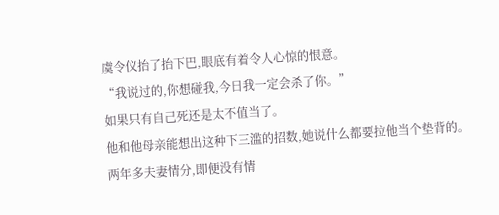虞令仪抬了抬下巴,眼底有着令人心惊的恨意。
“我说过的,你想碰我,今日我一定会杀了你。”
如果只有自己死还是太不值当了。
他和他母亲能想出这种下三滥的招数,她说什么都要拉他当个垫背的。
两年多夫妻情分,即便没有情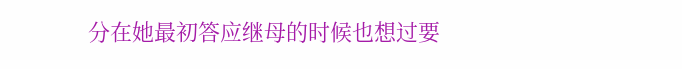分在她最初答应继母的时候也想过要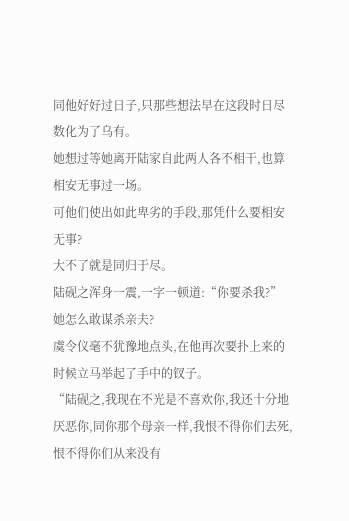同他好好过日子,只那些想法早在这段时日尽数化为了乌有。
她想过等她离开陆家自此两人各不相干,也算相安无事过一场。
可他们使出如此卑劣的手段,那凭什么要相安无事?
大不了就是同归于尽。
陆砚之浑身一震,一字一顿道:“你要杀我?”
她怎么敢谋杀亲夫?
虞令仪毫不犹豫地点头,在他再次要扑上来的时候立马举起了手中的钗子。
“陆砚之,我现在不光是不喜欢你,我还十分地厌恶你,同你那个母亲一样,我恨不得你们去死,恨不得你们从来没有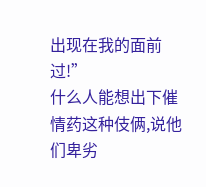出现在我的面前过!”
什么人能想出下催情药这种伎俩,说他们卑劣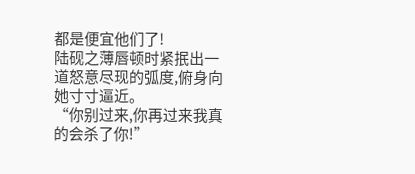都是便宜他们了!
陆砚之薄唇顿时紧抿出一道怒意尽现的弧度,俯身向她寸寸逼近。
“你别过来,你再过来我真的会杀了你!”